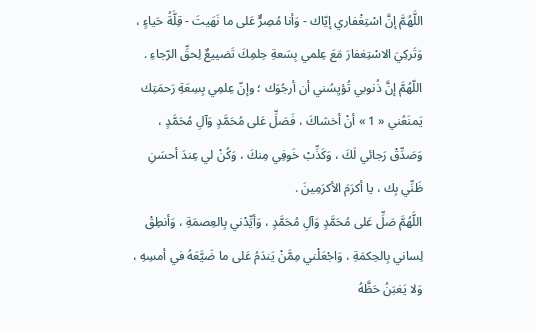اللَّهُمَّ إنَّ اسْتِغْفاري إيّاك - وَأنا مُصِرٌّ عَلى ما نَهَيتَ - قِلَّةُ حَياءٍ ، وَتَركِيَ الاسْتِغفارَ مَعَ عِلمي بِسَعةِ حِلمِكَ تَضييعٌ لِحقِّ الرّجاءِ .
اللّهُمَّ إنَّ ذُنوبي تُؤيِسُني أن أرجُوَك ؛ وإنّ عِلمِي بِسِعَةِ رَحمَتِك يَمنَعُني « 1 » أنْ أخشاكَ ، فَصَلِّ عَلى مُحَمَّدٍ وَآلِ مُحَمَّدٍ ، وَصَدِّقْ رَجائي لَكَ ، وَكَذِّبْ خَوفِي مِنكَ ، وَكُنْ لي عِندَ أحسَنِ ظَنِّي بِك ، يا أكرَمَ الأكرَمِينَ .
اللَّهُمَّ صَلِّ عَلى مُحَمَّدٍ وَآلِ مُحَمَّدٍ ، وَأيِّدْني بِالعِصمَةِ ، وَأنطِقْ لِساني بِالحِكمَةِ ، وَاجْعَلْني مِمَّنْ يَندَمُ عَلى ما ضَيَّعَهُ في أمسِهِ ، وَلا يَغبَنُ حَظَّهُ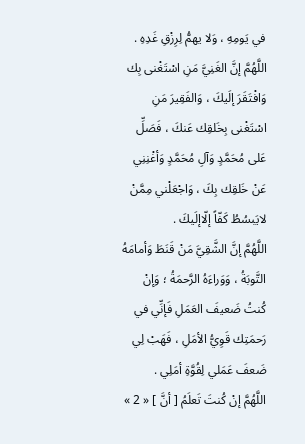في يَومِهِ ، وَلا يهمُّ لِرِزْقِ غَدِهِ .
اللَّهُمَّ إنَّ الغَنِيَّ مَنِ اسْتَغْنى بِك وَافْتَقَرَ إلَيكَ ، وَالفَقِيرَ مَنِ اسْتَغْنى بِخَلقِك عَنكَ ، فَصَلِّ عَلى مُحَمَّدٍ وَآلِ مُحَمَّدٍ وَأغْنِنِي عَنْ خَلقِك بِكَ ، وَاجْعَلْني مِمَّنْ لايَبسُطُ كَفّاً إلّاإلَيكَ .
اللَّهُمَّ إنَّ الشَّقِيَّ مَنْ قَنَطَ وَأمامَهُ التَّوبَةُ ، وَوَراءَهُ الرَّحمَةُ ؛ وَإنْ كُنتُ ضَعيفَ العَمَلِ فَإنِّي في رَحمَتِك قَوِيُّ الأمَلِ ، فَهَبْ لِي ضَعفَ عَمَلي لِقُوَّةِ أمَلِي .
اللَّهُمَّ إنْ كُنتَ تَعلَمُ [ أنَّ ] « 2 »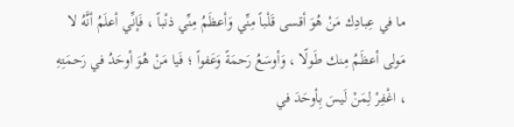ما في عِبادِك مَنْ هُوَ أقسى قَلْباً مِنِّي وَأعظَمُ مِنِّي ذنْباً ، فَإنِّي أعلَمُ أنَّهُ لا مَولى أعظَمُ مِنك طَولًا ، وَأوسَعُ رَحمَةً وَعَفواً ؛ فَيا مَنْ هُوَ أوحَدُ في رَحمَتِهِ ، اغْفِرْ لِمَنْ لَيسَ بِأوحَدَ في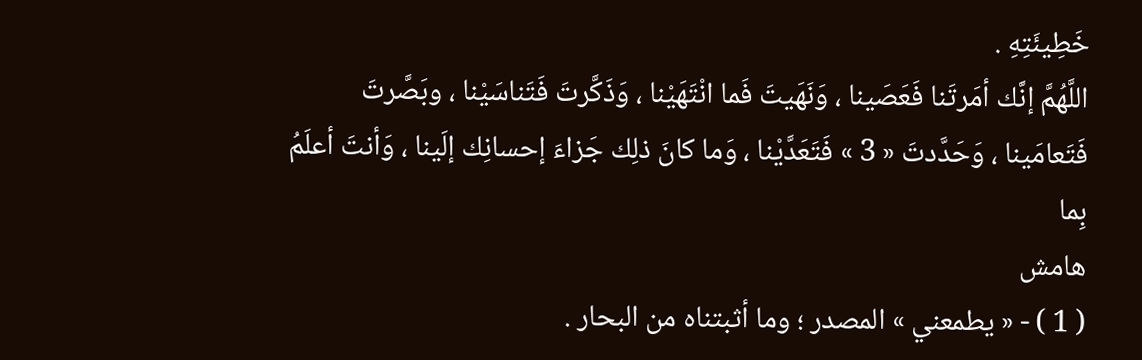خَطِيئَتِهِ .
اللَّهُمَّ إنَّك أمَرتَنا فَعَصَينا ، وَنَهَيتَ فَما انْتَهَيْنا ، وَذَكَّرتَ فَتَناسَيْنا ، وبَصَّرتَ فَتَعامَينا ، وَحَدَّدتَ « 3 » فَتَعَدَّيْنا ، وَما كانَ ذلِك جَزاءَ إحسانِك إلَينا ، وَأنتَ أعلَمُ بِما
هامش
( 1 ) - « يطمعني » المصدر ؛ وما أثبتناه من البحار .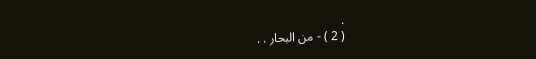.
( 2 ) - من البحار . .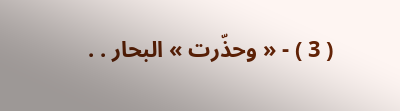( 3 ) - « وحذّرت » البحار . .